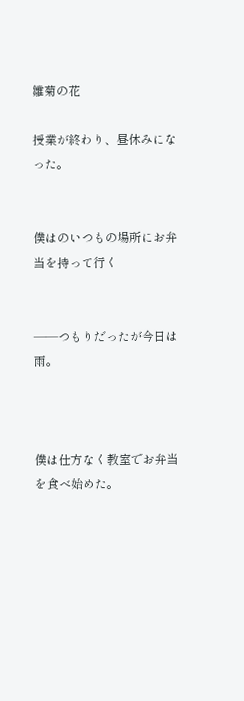雛菊の花

授業が終わり、昼休みになった。


僕はのいつもの場所にお弁当を持って行く


――つもりだったが今日は雨。



僕は仕方なく教室でお弁当を食べ始めた。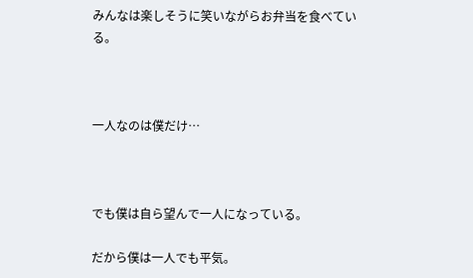みんなは楽しそうに笑いながらお弁当を食べている。



一人なのは僕だけ…



でも僕は自ら望んで一人になっている。

だから僕は一人でも平気。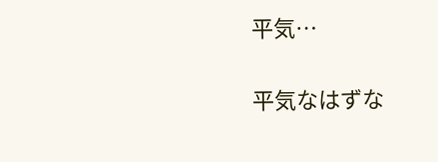平気…


平気なはずな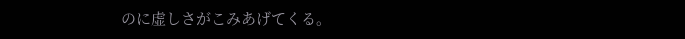のに虚しさがこみあげてくる。